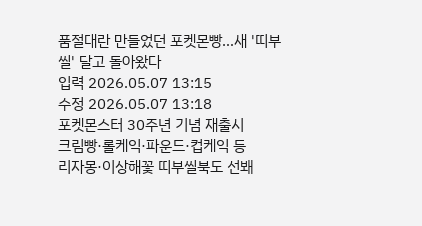품절대란 만들었던 포켓몬빵…새 '띠부씰' 달고 돌아왔다
입력 2026.05.07 13:15
수정 2026.05.07 13:18
포켓몬스터 30주년 기념 재출시
크림빵·롤케익·파운드·컵케익 등
리자몽·이상해꽃 띠부씰북도 선봬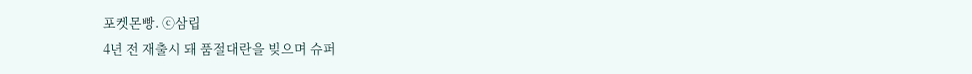포켓몬빵. ⓒ삼립
4년 전 재출시 돼 품절대란을 빚으며 슈퍼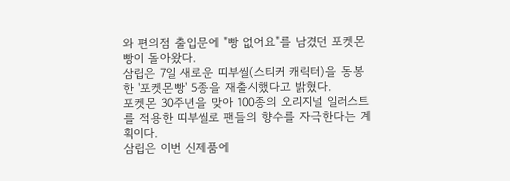와 편의점 출입문에 "빵 없어요"를 남겼던 포켓몬빵이 돌아왔다.
삼립은 7일 새로운 띠부씰(스티커 캐릭터)을 동봉한 '포켓몬빵' 5종을 재출시했다고 밝혔다.
포켓몬 30주년을 맞아 100종의 오리지널 일러스트를 적용한 띠부씰로 팬들의 향수를 자극한다는 계획이다.
삼립은 이번 신제품에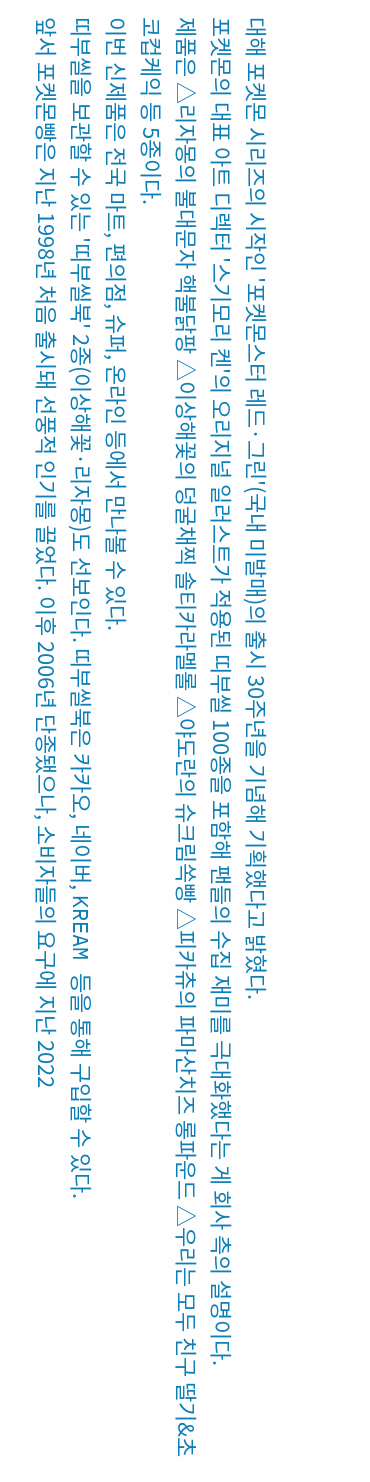대해 포켓몬 시리즈의 시작인 '포켓몬스터 레드·그린'(국내 미발매)의 출시 30주년을 기념해 기획했다고 밝혔다.
포켓몬의 대표 아트 디렉터 '스기모리 켄'의 오리지널 일러스트가 적용된 띠부씰 100종을 포함해 팬들의 수집 재미를 극대화했다는 게 회사 측의 설명이다.
제품은 △리자몽의 불대문자 핵불닭팡 △이상해꽃의 덩굴채찍 솔티카라멜롤 △야도란의 슈크림쏙빵 △피카츄의 파마산치즈 롱파운드 △우리는 모두 친구 딸기&초코컵케익 등 5종이다.
이번 신제품은 전국 마트, 편의점, 슈퍼, 온라인 등에서 만나볼 수 있다.
띠부씰을 보관할 수 있는 '띠부씰북' 2종(이상해꽃·리자몽)도 선보인다. 띠부씰북은 카카오, 네이버, KREAM 등을 통해 구입할 수 있다.
앞서 포켓몬빵은 지난 1998년 처음 출시돼 선풍적 인기를 끌었다. 이후 2006년 단종됐으나, 소비자들의 요구에 지난 2022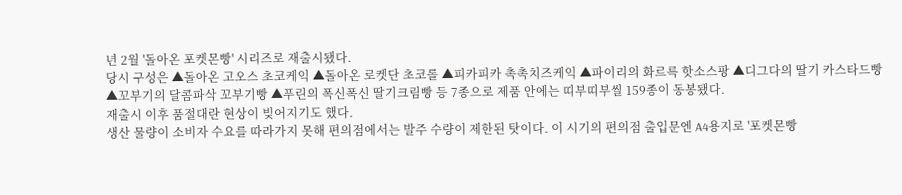년 2월 '돌아온 포켓몬빵' 시리즈로 재출시됐다.
당시 구성은 ▲돌아온 고오스 초코케익 ▲돌아온 로켓단 초코롤 ▲피카피카 촉촉치즈케익 ▲파이리의 화르륵 핫소스팡 ▲디그다의 딸기 카스타드빵 ▲꼬부기의 달콤파삭 꼬부기빵 ▲푸린의 폭신폭신 딸기크림빵 등 7종으로 제품 안에는 띠부띠부씰 159종이 동봉됐다.
재출시 이후 품절대란 현상이 빚어지기도 했다.
생산 물량이 소비자 수요를 따라가지 못해 편의점에서는 발주 수량이 제한된 탓이다. 이 시기의 편의점 출입문엔 A4용지로 '포켓몬빵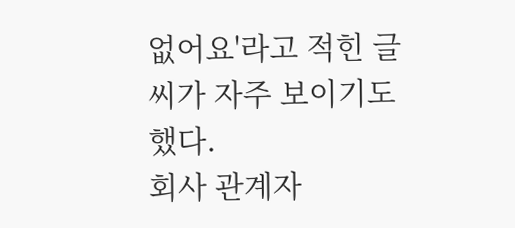없어요'라고 적힌 글씨가 자주 보이기도 했다.
회사 관계자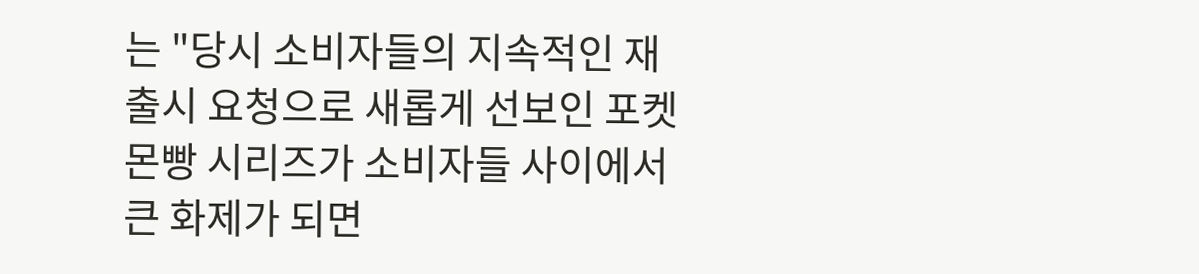는 "당시 소비자들의 지속적인 재출시 요청으로 새롭게 선보인 포켓몬빵 시리즈가 소비자들 사이에서 큰 화제가 되면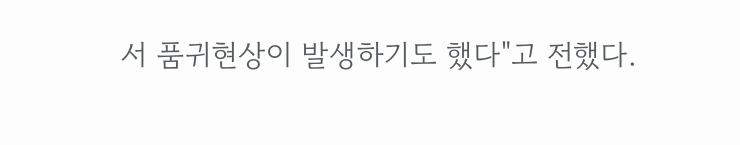서 품귀현상이 발생하기도 했다"고 전했다.